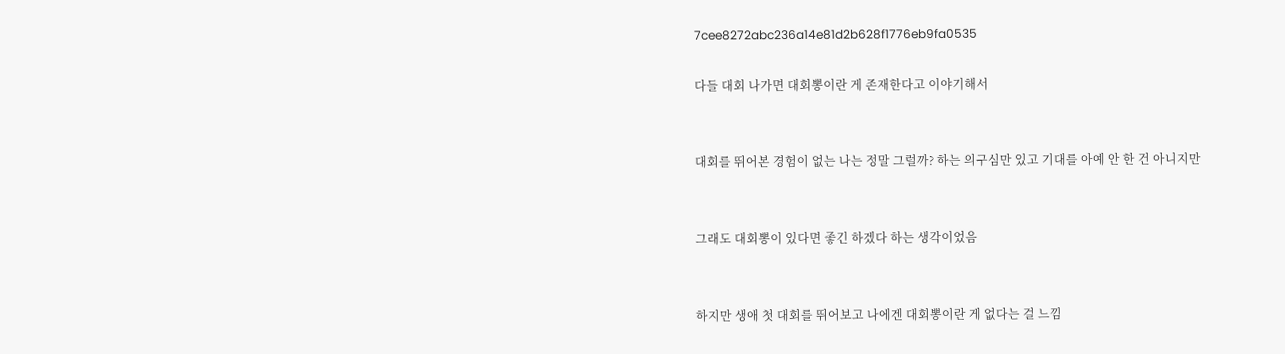7cee8272abc236a14e81d2b628f1776eb9fa0535

다들 대회 나가면 대회뽕이란 게 존재한다고 이야기해서


대회를 뛰어본 경험이 없는 나는 정말 그럴까? 하는 의구심만 있고 기대를 아예 안 한 건 아니지만


그래도 대회뽕이 있다면 좋긴 하겠다 하는 생각이었음


하지만 생애 첫 대회를 뛰어보고 나에겐 대회뽕이란 게 없다는 걸 느낌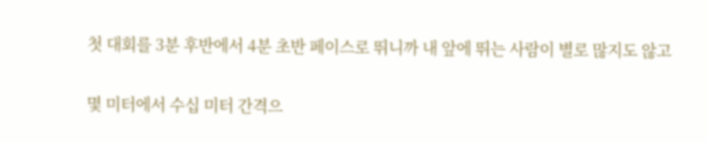첫 대회를 3분 후반에서 4분 초반 페이스로 뛰니까 내 앞에 뛰는 사람이 별로 많지도 않고


몇 미터에서 수십 미터 간격으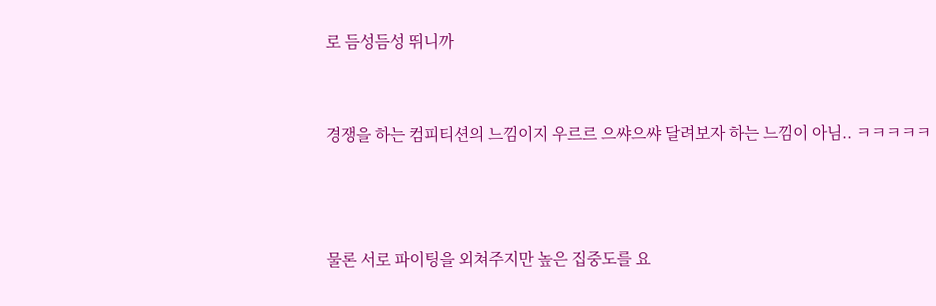로 듬성듬성 뛰니까


경쟁을 하는 컴피티션의 느낌이지 우르르 으쌰으쌰 달려보자 하는 느낌이 아님.. ㅋㅋㅋㅋㅋ



물론 서로 파이팅을 외쳐주지만 높은 집중도를 요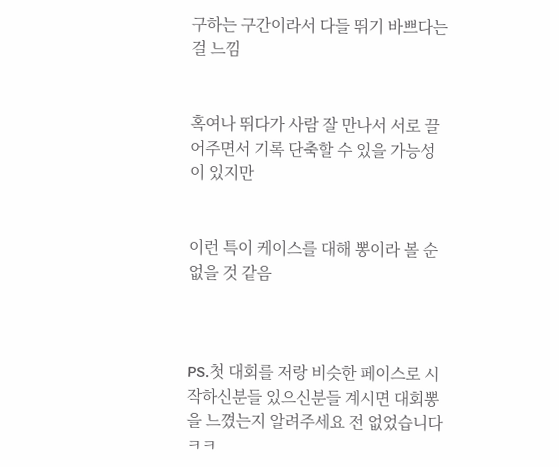구하는 구간이라서 다들 뛰기 바쁘다는 걸 느낌


혹여나 뛰다가 사람 잘 만나서 서로 끌어주면서 기록 단축할 수 있을 가능성이 있지만


이런 특이 케이스를 대해 뽕이라 볼 순 없을 것 같음



PS.첫 대회를 저랑 비슷한 페이스로 시작하신분들 있으신분들 계시면 대회뽕을 느꼈는지 알려주세요 전 없었습니다 ㅋㅋ